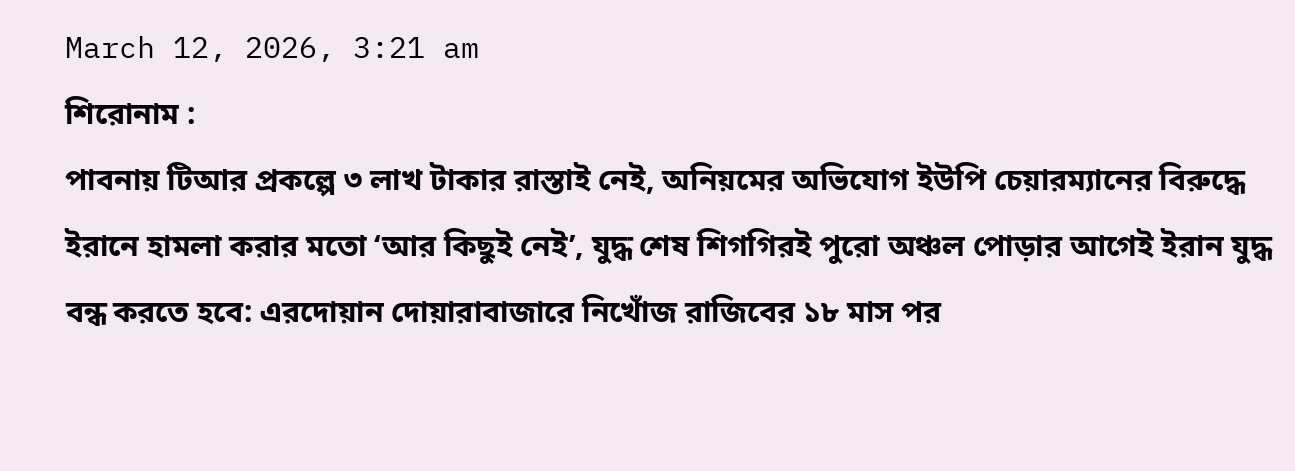March 12, 2026, 3:21 am
শিরোনাম :
পাবনায় টিআর প্রকল্পে ৩ লাখ টাকার রাস্তাই নেই, অনিয়মের অভিযোগ ইউপি চেয়ারম্যানের বিরুদ্ধে ইরানে হামলা করার মতো ‘আর কিছুই নেই’, যুদ্ধ শেষ শিগগিরই পুরো অঞ্চল পোড়ার আগেই ইরান যুদ্ধ বন্ধ করতে হবে: এরদোয়ান দোয়ারাবাজারে নিখোঁজ রাজিবের ১৮ মাস পর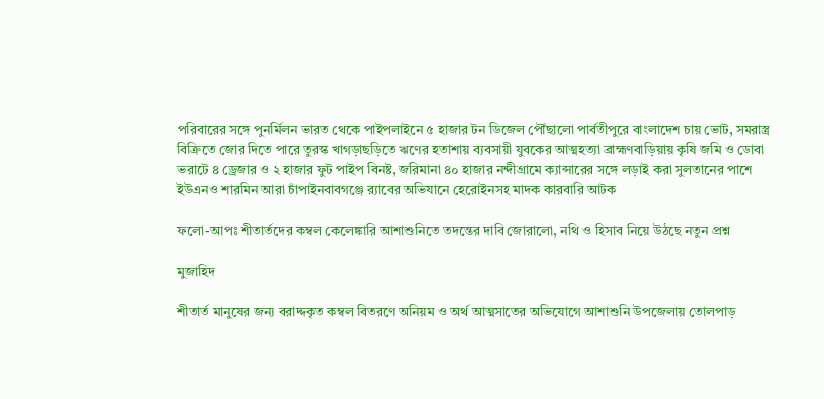পরিবারের সঙ্গে পুনর্মিলন ভারত থেকে পাইপলাইনে ৫ হাজার টন ডিজেল পৌঁছালো পার্বতীপুরে বাংলাদেশ চায় ভোট, সমরাস্ত্র বিক্রিতে জোর দিতে পারে তুরস্ক খাগড়াছড়িতে ঋণের হতাশায় ব্যবসায়ী যুবকের আত্মহত্যা ব্রাহ্মণবাড়িয়ায় কৃষি জমি ও ডোবা ভরাটে ৪ ড্রেজার ও ২ হাজার ফুট পাইপ বিনষ্ট, জরিমানা ৪০ হাজার নন্দীগ্রামে ক্যান্সারের সঙ্গে লড়াই করা সুলতানের পাশে ইউএনও শারমিন আরা চাঁপাইনবাবগঞ্জে র‍্যাবের অভিযানে হেরোইনসহ মাদক কারবারি আটক

ফলো-আপঃ শীতার্তদের কম্বল কেলেঙ্কারি আশাশুনিতে তদন্তের দাবি জোরালো, নথি ও হিসাব নিয়ে উঠছে নতুন প্রশ্ন

মুজাহিদ

শীতার্ত মানুষের জন্য বরাদ্দকৃত কম্বল বিতরণে অনিয়ম ও অর্থ আত্মসাতের অভিযোগে আশাশুনি উপজেলায় তোলপাড়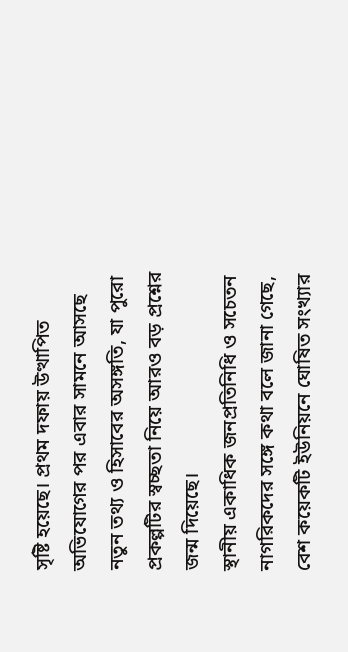সৃষ্টি হয়েছে। প্রথম দফায় উত্থাপিত অভিযোগের পর এবার সামনে আসছে নতুন তথ্য ও হিসাবের অসঙ্গতি, যা পুরো প্রকল্পটির স্বচ্ছতা নিয়ে আরও বড় প্রশ্নের জন্ম দিয়েছে।
স্থানীয় একাধিক জনপ্রতিনিধি ও সচেতন নাগরিকদের সঙ্গে কথা বলে জানা গেছে, বেশ কয়েকটি ইউনিয়নে ঘোষিত সংখ্যার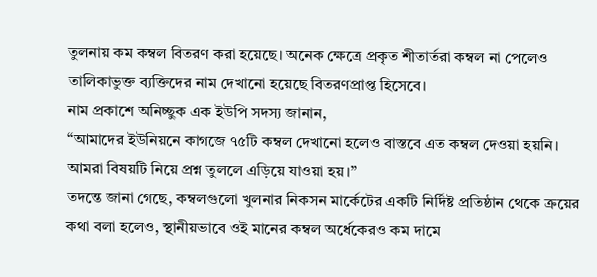তুলনায় কম কম্বল বিতরণ করা হয়েছে। অনেক ক্ষেত্রে প্রকৃত শীতার্তরা কম্বল না পেলেও তালিকাভুক্ত ব্যক্তিদের নাম দেখানো হয়েছে বিতরণপ্রাপ্ত হিসেবে।
নাম প্রকাশে অনিচ্ছুক এক ইউপি সদস্য জানান,
“আমাদের ইউনিয়নে কাগজে ৭৫টি কম্বল দেখানো হলেও বাস্তবে এত কম্বল দেওয়া হয়নি। আমরা বিষয়টি নিয়ে প্রশ্ন তুললে এড়িয়ে যাওয়া হয়।”
তদন্তে জানা গেছে, কম্বলগুলো খুলনার নিকসন মার্কেটের একটি নির্দিষ্ট প্রতিষ্ঠান থেকে ক্রয়ের কথা বলা হলেও, স্থানীয়ভাবে ওই মানের কম্বল অর্ধেকেরও কম দামে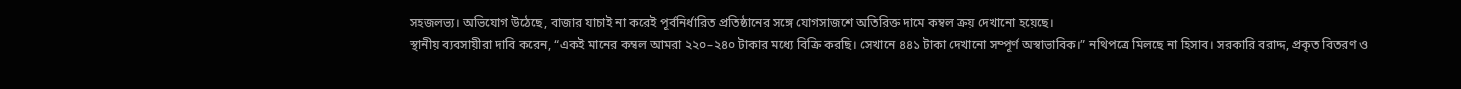সহজলভ্য। অভিযোগ উঠেছে, বাজার যাচাই না করেই পূর্বনির্ধারিত প্রতিষ্ঠানের সঙ্গে যোগসাজশে অতিরিক্ত দামে কম্বল ক্রয় দেখানো হয়েছে।
স্থানীয় ব্যবসায়ীরা দাবি করেন, “একই মানের কম্বল আমরা ২২০–২৪০ টাকার মধ্যে বিক্রি করছি। সেখানে ৪৪১ টাকা দেখানো সম্পূর্ণ অস্বাভাবিক।” নথিপত্রে মিলছে না হিসাব। সরকারি বরাদ্দ, প্রকৃত বিতরণ ও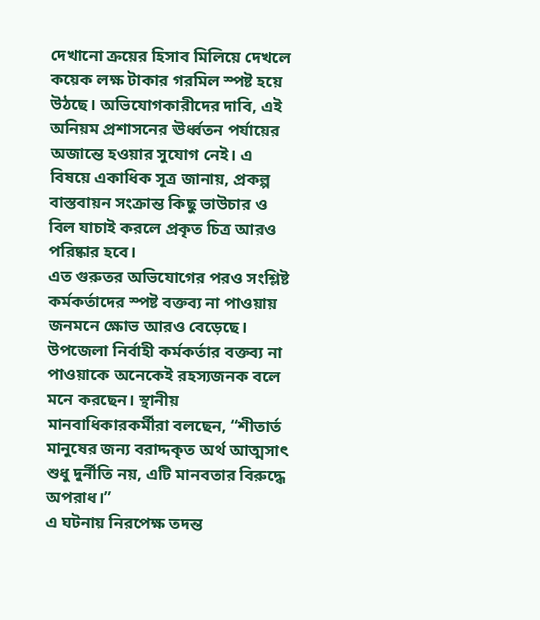দেখানো ক্রয়ের হিসাব মিলিয়ে দেখলে কয়েক লক্ষ টাকার গরমিল স্পষ্ট হয়ে উঠছে। অভিযোগকারীদের দাবি, এই অনিয়ম প্রশাসনের ঊর্ধ্বতন পর্যায়ের অজান্তে হওয়ার সুযোগ নেই। এ বিষয়ে একাধিক সূত্র জানায়, প্রকল্প বাস্তবায়ন সংক্রান্ত কিছু ভাউচার ও বিল যাচাই করলে প্রকৃত চিত্র আরও পরিষ্কার হবে।
এত গুরুতর অভিযোগের পরও সংশ্লিষ্ট কর্মকর্তাদের স্পষ্ট বক্তব্য না পাওয়ায় জনমনে ক্ষোভ আরও বেড়েছে। উপজেলা নির্বাহী কর্মকর্তার বক্তব্য না পাওয়াকে অনেকেই রহস্যজনক বলে মনে করছেন। স্থানীয় মানবাধিকারকর্মীরা বলছেন, “শীতার্ত মানুষের জন্য বরাদ্দকৃত অর্থ আত্মসাৎ শুধু দুর্নীতি নয়, এটি মানবতার বিরুদ্ধে অপরাধ।”
এ ঘটনায় নিরপেক্ষ তদন্ত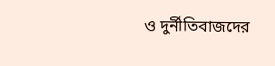ও দুর্নীতিবাজদের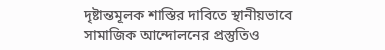দৃষ্টান্তমূলক শাস্তির দাবিতে স্থানীয়ভাবে সামাজিক আন্দোলনের প্রস্তুতিও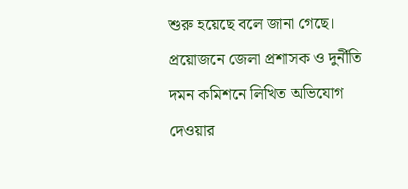শুরু হয়েছে বলে জানা গেছে। প্রয়োজনে জেলা প্রশাসক ও দুর্নীতি দমন কমিশনে লিখিত অভিযোগ দেওয়ার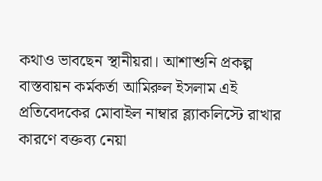কথাও ভাবছেন স্থানীয়রা। আশাশুনি প্রকল্প বাস্তবায়ন কর্মকর্তা আমিরুল ইসলাম এই প্রতিবেদকের মোবাইল নাম্বার ব্ল্যাকলিস্টে রাখার কারণে বক্তব্য নেয়া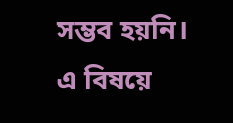সম্ভব হয়নি।
এ বিষয়ে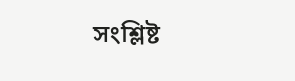সংশ্লিষ্ট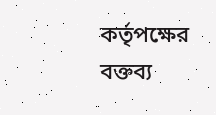কর্তৃপক্ষের বক্তব্য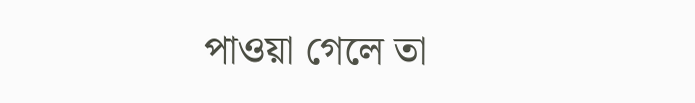পাওয়া গেলে তা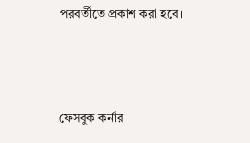পরবর্তীতে প্রকাশ করা হবে।



ফেসবুক কর্নার